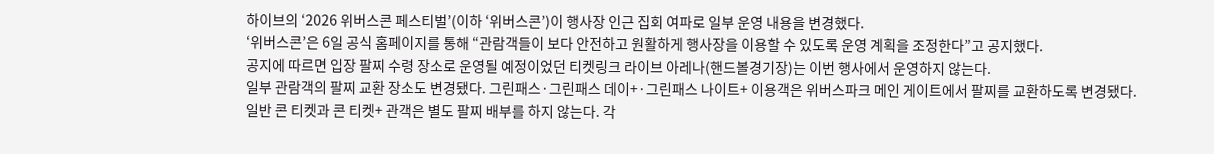하이브의 ‘2026 위버스콘 페스티벌’(이하 ‘위버스콘’)이 행사장 인근 집회 여파로 일부 운영 내용을 변경했다.
‘위버스콘’은 6일 공식 홈페이지를 통해 “관람객들이 보다 안전하고 원활하게 행사장을 이용할 수 있도록 운영 계획을 조정한다”고 공지했다.
공지에 따르면 입장 팔찌 수령 장소로 운영될 예정이었던 티켓링크 라이브 아레나(핸드볼경기장)는 이번 행사에서 운영하지 않는다.
일부 관람객의 팔찌 교환 장소도 변경됐다. 그린패스·그린패스 데이+·그린패스 나이트+ 이용객은 위버스파크 메인 게이트에서 팔찌를 교환하도록 변경됐다.
일반 콘 티켓과 콘 티켓+ 관객은 별도 팔찌 배부를 하지 않는다. 각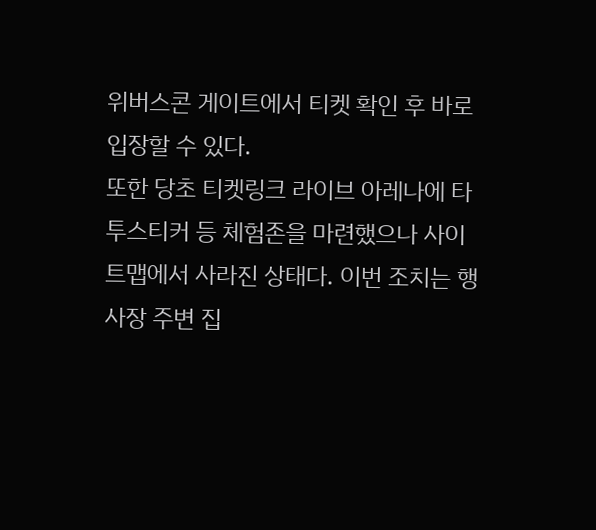위버스콘 게이트에서 티켓 확인 후 바로 입장할 수 있다.
또한 당초 티켓링크 라이브 아레나에 타투스티커 등 체험존을 마련했으나 사이트맵에서 사라진 상태다. 이번 조치는 행사장 주변 집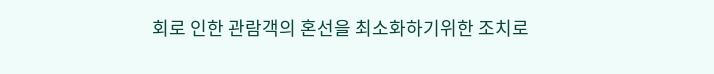회로 인한 관람객의 혼선을 최소화하기위한 조치로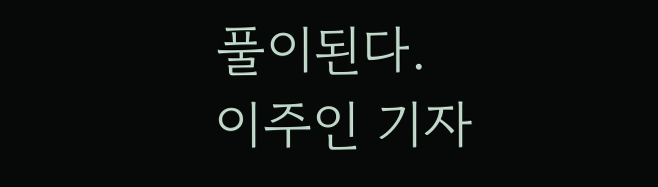풀이된다.
이주인 기자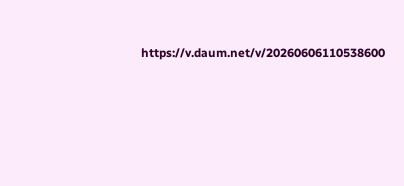https://v.daum.net/v/20260606110538600